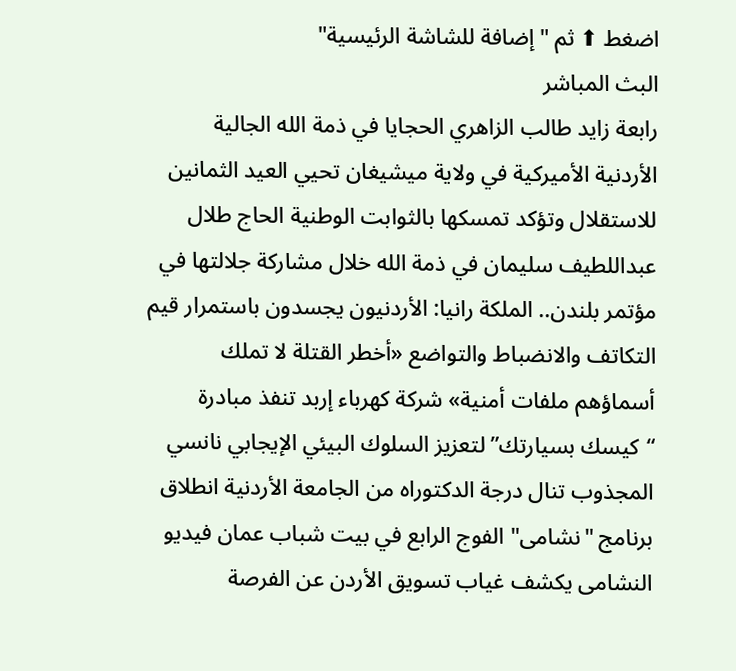اضغط ⬆ ثم "إضافة للشاشة الرئيسية"
البث المباشر
رابعة زايد طالب الزاهري الحجايا في ذمة الله الجالية الأردنية الأميركية في ولاية ميشيغان تحيي العيد الثمانين للاستقلال وتؤكد تمسكها بالثوابت الوطنية الحاج طلال عبداللطيف سليمان في ذمة الله خلال مشاركة جلالتها في مؤتمر بلندن.. الملكة رانيا: الأردنيون يجسدون باستمرار قيم التكاتف والانضباط والتواضع «أخطر القتلة لا تملك أسماؤهم ملفات أمنية» شركة كهرباء إربد تنفذ مبادرة “كيسك بسيارتك” لتعزيز السلوك البيئي الإيجابي نانسي المجذوب تنال درجة الدكتوراه من الجامعة الأردنية انطلاق برنامج "نشامى" الفوج الرابع في بيت شباب عمان فيديو النشامى يكشف غياب تسويق الأردن عن الفرصة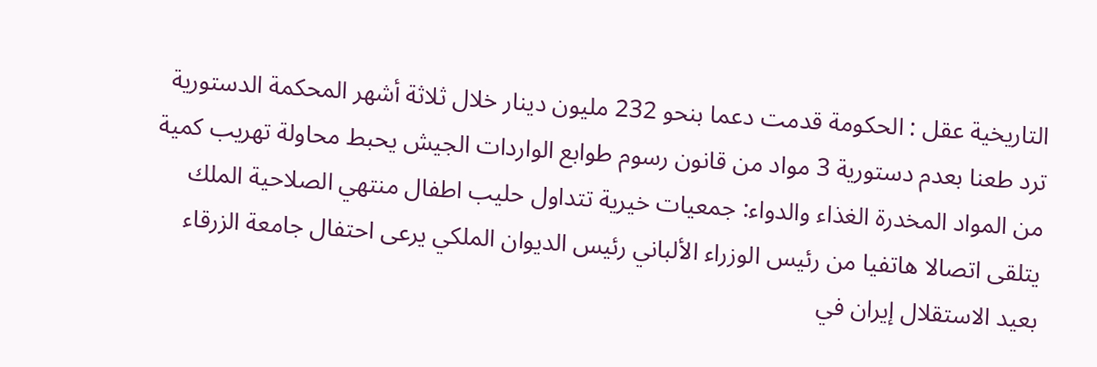التاريخية عقل : الحكومة قدمت دعما بنحو 232 مليون دينار خلال ثلاثة أشهر المحكمة الدستورية ترد طعنا بعدم دستورية 3 مواد من قانون رسوم طوابع الواردات الجيش يحبط محاولة تهريب كمية من المواد المخدرة الغذاء والدواء: جمعيات خيرية تتداول حليب اطفال منتهي الصلاحية الملك يتلقى اتصالا هاتفيا من رئيس الوزراء الألباني رئيس الديوان الملكي يرعى احتفال جامعة الزرقاء بعيد الاستقلال إيران في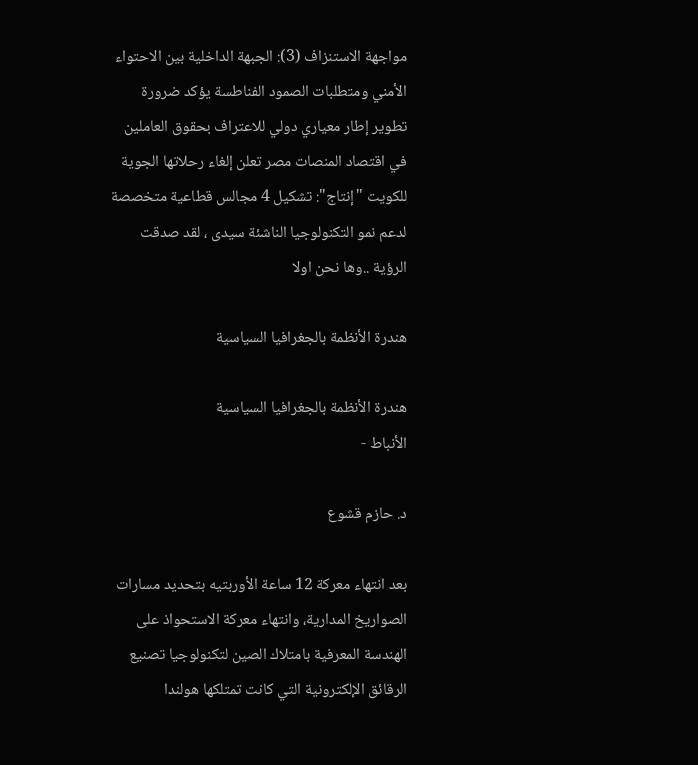مواجهة الاستنزاف (3): الجبهة الداخلية بين الاحتواء الأمني ومتطلبات الصمود الفناطسة يؤكد ضرورة تطوير إطار معياري دولي للاعتراف بحقوق العاملين في اقتصاد المنصات مصر تعلن إلغاء رحلاتها الجوية للكويت "إنتاج": تشكيل 4 مجالس قطاعية متخصصة لدعم نمو التكنولوجيا الناشئة سيدى ، لقد صدقت الرؤية ..وها نحن اولا

هندرة الأنظمة بالجغرافيا السياسية

هندرة الأنظمة بالجغرافيا السياسية
الأنباط -

د. حازم قشوع

بعد انتهاء معركة 12 ساعة الأوربتيه بتحديد مسارات الصواريخ المدارية، وانتهاء معركة الاستحواذ على الهندسة المعرفية بامتلاك الصين لتكنولوجيا تصنيع الرقائق الإلكترونية التي كانت تمتلكها هولندا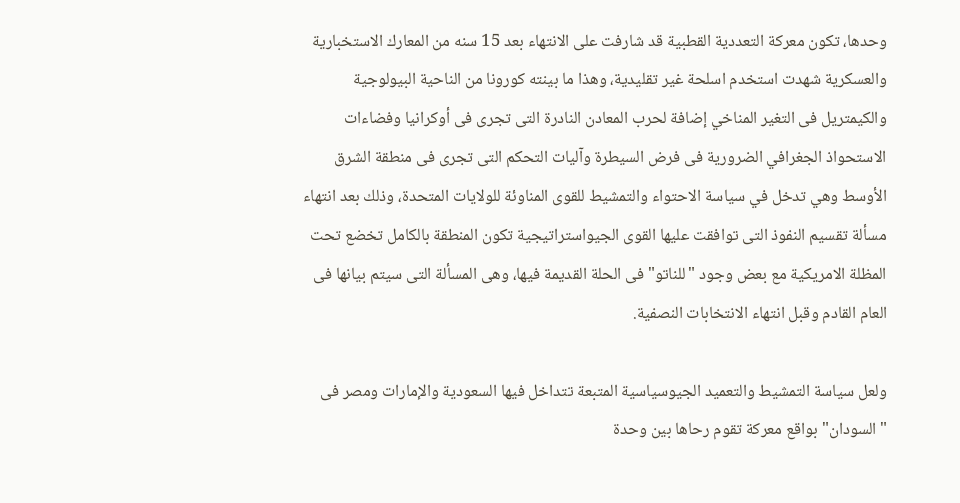وحدها، تكون معركة التعددية القطبية قد شارفت على الانتهاء بعد 15 سنه من المعارك الاستخبارية والعسكرية شهدت استخدم اسلحة غير تقليدية، وهذا ما بينته كورونا من الناحية البيولوجية والكيمتريل فى التغير المناخي إضافة لحرب المعادن النادرة التى تجرى فى أوكرانيا وفضاءات الاستحواذ الجغرافي الضرورية فى فرض السيطرة وآليات التحكم التى تجرى فى منطقة الشرق الأوسط وهي تدخل في سياسة الاحتواء والتمشيط للقوى المناوئة للولايات المتحدة، وذلك بعد انتهاء مسألة تقسيم النفوذ التى توافقت عليها القوى الجيواستراتيجية تكون المنطقة بالكامل تخضع تحت المظلة الامريكية مع بعض وجود "للناتو" فى الحلة القديمة فيها، وهى المسألة التى سيتم بيانها فى العام القادم وقبل انتهاء الانتخابات النصفية.

ولعل سياسة التمشيط والتعميد الجيوسياسية المتبعة تتداخل فيها السعودية والإمارات ومصر فى "السودان" بواقع معركة تقوم رحاها بين وحدة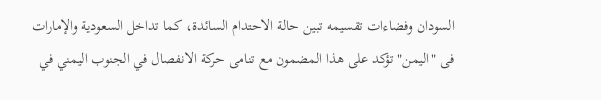السودان وفضاءات تقسيمه تبين حالة الاحتدام السائدة، كما تداخل السعودية والإمارات فى "اليمن" تؤكد على هذا المضمون مع تنامى حركة الانفصال في الجنوب اليمني في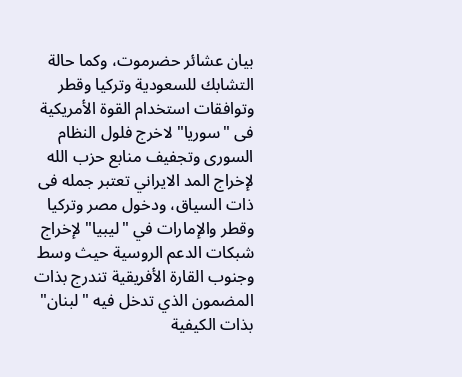بيان عشائر حضرموت، وكما حالة التشابك للسعودية وتركيا وقطر وتوافقات استخدام القوة الأمريكية فى "سوريا" لاخرج فلول النظام السورى وتجفيف منابع حزب الله لإخراج المد الايراني تعتبر جمله فى ذات السياق، ودخول مصر وتركيا وقطر والإمارات في "ليبيا" لإخراج شبكات الدعم الروسية حيث وسط وجنوب القارة الأفريقية تندرج بذات المضمون الذي تدخل فيه "لبنان" بذات الكيفية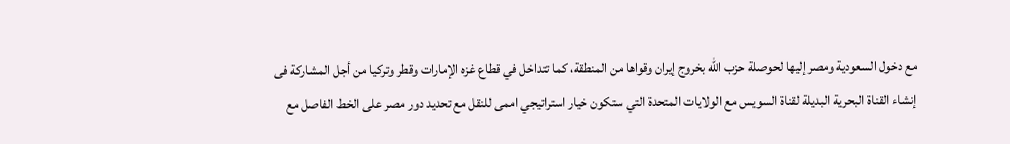مع دخول السعودية ومصر إليها لحوصلة حزب الله بخروج إيران وقواها من المنطقة، كما تتداخل في قطاع غزه الإمارات وقطر وتركيا من أجل المشاركة فى إنشاء القناة البحرية البديلة لقناة السويس مع الولايات المتحدة التي ستكون خيار استراتيجي اممى للنقل مع تحديد دور مصر على الخط الفاصل مع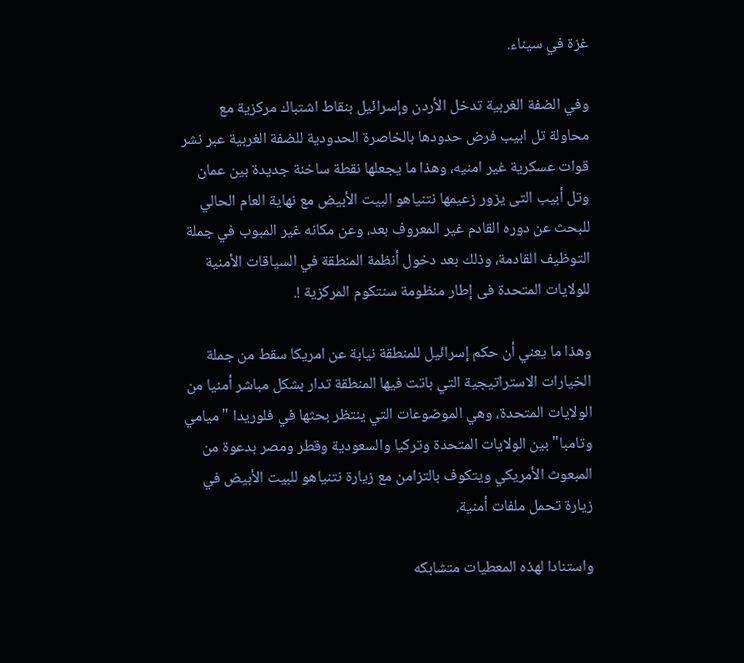غزة في سيناء.

وفي الضفة الغربية تدخل الأردن وإسرائيل بنقاط اشتباك مركزية مع محاولة تل ابيب فرض حدودها بالخاصرة الحدودية للضفة الغربية عبر نشر قوات عسكرية غير امنيه، وهذا ما يجعلها نقطة ساخنة جديدة بين عمان وتل أبيب التى يزور زعيمها نتنياهو البيت الأبيض مع نهاية العام الحالي للبحث عن دوره القادم غير المعروف بعد، وعن مكانه غير المبوب في جملة التوظيف القادمة، وذلك بعد دخول أنظمة المنطقة في السياقات الأمنية للولايات المتحدة فى إطار منظومة سنتكوم المركزية !.

وهذا ما يعني أن حكم إسرائيل للمنطقة نيابة عن امريكا سقط من جملة الخيارات الاستراتيجية التي باتت فيها المنطقة تدار بشكل مباشر أمنيا من الولايات المتحدة، وهي الموضوعات التي ينتظر بحثها في فلوريدا "ميامي وتامبا" بين الولايات المتحدة وتركيا والسعودية وقطر ومصر بدعوة من المبعوث الأمريكي ويتكوف بالتزامن مع زيارة نتنياهو للبيت الأبيض في زيارة تحمل ملفات أمنية.

واستنادا لهذه المعطيات متشابكه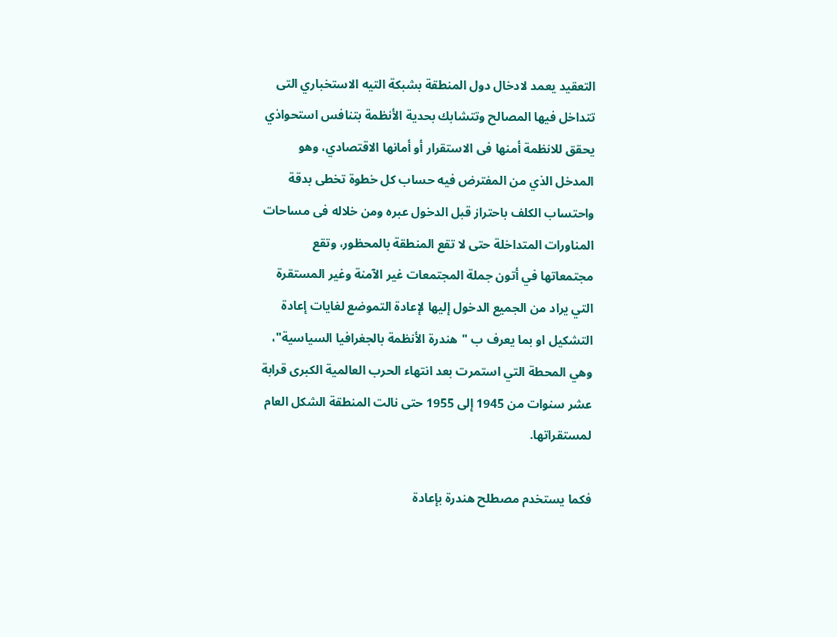التعقيد يعمد لادخال دول المنطقة بشبكة التيه الاستخباري التى تتداخل فيها المصالح وتتشابك بحدية الأنظمة بتنافس استحواذي يحقق للانظمة أمنها فى الاستقرار أو أمانها الاقتصادي، وهو المدخل الذي من المفترض فيه حساب كل خطوة تخطى بدقة واحتساب الكلف باحتراز قبل الدخول عبره ومن خلاله فى مساحات المناورات المتداخلة حتى لا تقع المنطقة بالمحظور، وتقع مجتمعاتها في أتون جملة المجتمعات غير الآمنة وغير المستقرة التي يراد من الجميع الدخول إليها لإعادة التموضع لغايات إعادة التشكيل او بما يعرف ب "هندرة الأنظمة بالجغرافيا السياسية"، وهي المحطة التي استمرت بعد انتهاء الحرب العالمية الكبرى قرابة عشر سنوات من 1945 إلى 1955 حتى نالت المنطقة الشكل العام لمستقراتها.

فكما يستخدم مصطلح هندرة بإعادة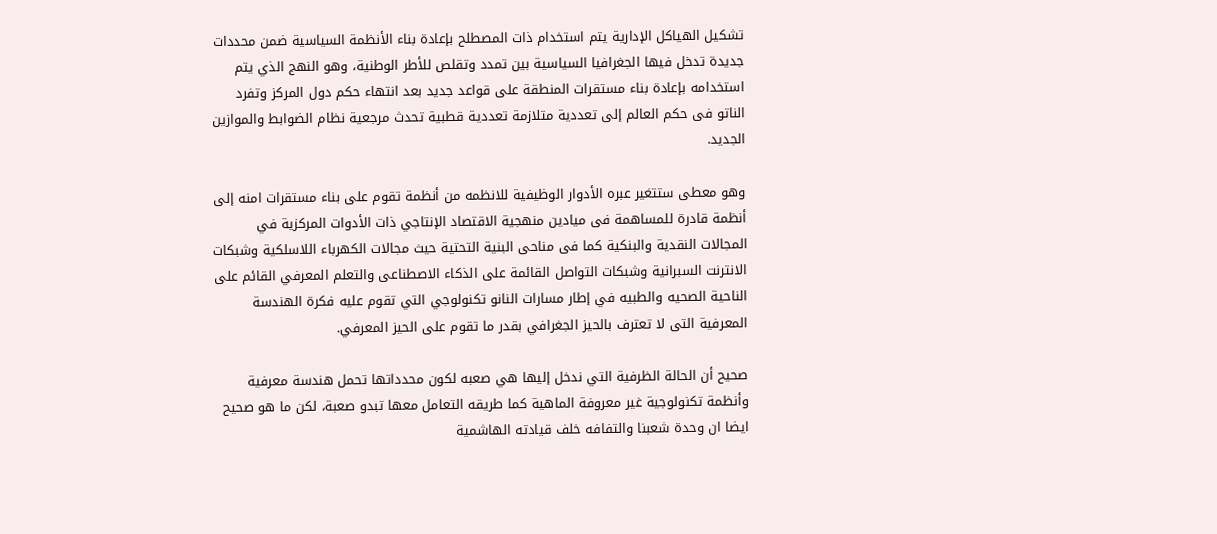تشكيل الهياكل الإدارية يتم استخدام ذات المصطلح بإعادة بناء الأنظمة السياسية ضمن محددات جديدة تدخل فيها الجغرافيا السياسية بين تمدد وتقلص للأطر الوطنية، وهو النهج الذي يتم استخدامه بإعادة بناء مستقرات المنطقة على قواعد جديد بعد انتهاء حكم دول المركز وتفرد الناتو فى حكم العالم إلى تعددية متلازمة تعددية قطبية تحدث مرجعية نظام الضوابط والموازين الجديد.

وهو معطى ستتغير عبره الأدوار الوظيفية للانظمه من أنظمة تقوم على بناء مستقرات امنه إلى أنظمة قادرة للمساهمة فى ميادين منهجية الاقتصاد الإنتاجي ذات الأدوات المركزية في المجالات النقدية والبنكية كما فى مناحى البنية التحتية حيث مجالات الكهرباء اللاسلكية وشبكات الانترنت السبرانية وشبكات التواصل القائمة على الذكاء الاصطناعى والتعلم المعرفي القائم على الناحية الصحيه والطبيه في إطار مسارات النانو تكنولوجي التي تقوم عليه فكرة الهندسة المعرفية التى لا تعترف بالحيز الجغرافي بقدر ما تقوم على الحيز المعرفي.

صحيح أن الحالة الظرفية التي ندخل إليها هي صعبه لكون محدداتها تحمل هندسة معرفية وأنظمة تكنولوجية غير معروفة الماهية كما طريقه التعامل معها تبدو صعبة، لكن ما هو صحيح ايضا ان وحدة شعبنا والتفافه خلف قيادته الهاشمية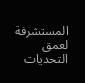المستشرفة لعمق التحديات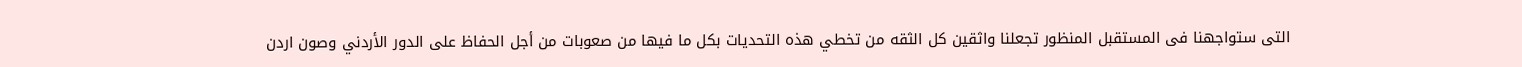التى ستواجهنا فى المستقبل المنظور تجعلنا واثقين كل الثقه من تخطي هذه التحديات بكل ما فيها من صعوبات من أجل الحفاظ على الدور الأردني وصون اردن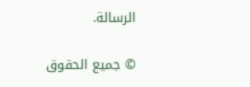الرسالة.

© جميع الحقوق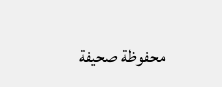محفوظة صحيفة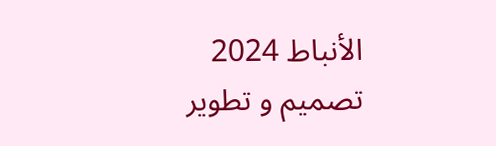الأنباط 2024
تصميم و تطوير